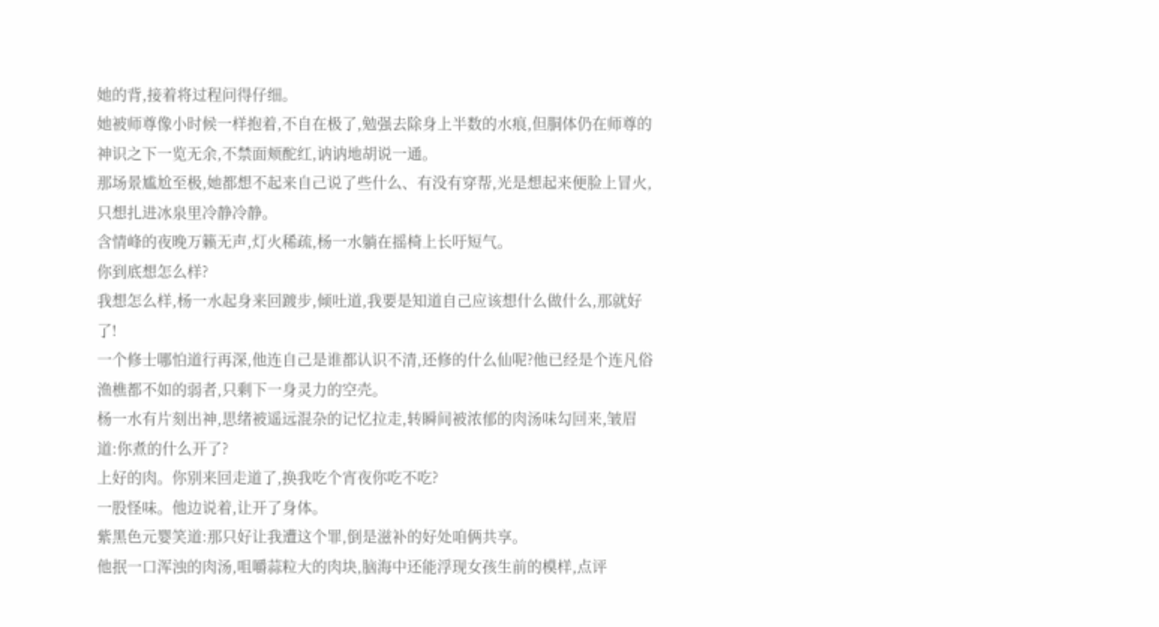她的背,接着将过程问得仔细。
她被师尊像小时候一样抱着,不自在极了,勉强去除身上半数的水痕,但胴体仍在师尊的神识之下一览无余,不禁面颊酡红,讷讷地胡说一通。
那场景尴尬至极,她都想不起来自己说了些什么、有没有穿帮,光是想起来便脸上冒火,只想扎进冰泉里冷静冷静。
含情峰的夜晚万籁无声,灯火稀疏,杨一水躺在摇椅上长吁短气。
你到底想怎么样?
我想怎么样,杨一水起身来回踱步,倾吐道,我要是知道自己应该想什么做什么,那就好了!
一个修士哪怕道行再深,他连自己是谁都认识不清,还修的什么仙呢?他已经是个连凡俗渔樵都不如的弱者,只剩下一身灵力的空壳。
杨一水有片刻出神,思绪被遥远混杂的记忆拉走,转瞬间被浓郁的肉汤味勾回来,皱眉道:你煮的什么开了?
上好的肉。你别来回走道了,换我吃个宵夜你吃不吃?
一股怪味。他边说着,让开了身体。
紫黑色元婴笑道:那只好让我遭这个罪,倒是滋补的好处咱俩共享。
他抿一口浑浊的肉汤,咀嚼蒜粒大的肉块,脑海中还能浮现女孩生前的模样,点评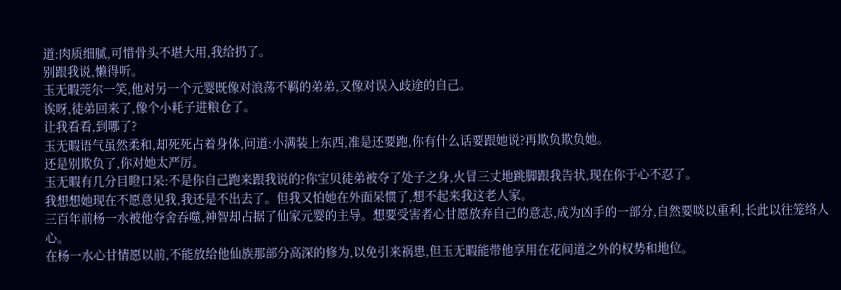道:肉质细腻,可惜骨头不堪大用,我给扔了。
别跟我说,懒得听。
玉无暇莞尔一笑,他对另一个元婴既像对浪荡不羁的弟弟,又像对误入歧途的自己。
诶呀,徒弟回来了,像个小耗子进粮仓了。
让我看看,到哪了?
玉无暇语气虽然柔和,却死死占着身体,问道:小满装上东西,准是还要跑,你有什么话要跟她说?再欺负欺负她。
还是别欺负了,你对她太严厉。
玉无暇有几分目瞪口呆:不是你自己跑来跟我说的?你宝贝徒弟被夺了处子之身,火冒三丈地跳脚跟我告状,现在你于心不忍了。
我想想她现在不愿意见我,我还是不出去了。但我又怕她在外面呆惯了,想不起来我这老人家。
三百年前杨一水被他夺舍吞噬,神智却占据了仙家元婴的主导。想要受害者心甘愿放弃自己的意志,成为凶手的一部分,自然要啖以重利,长此以往笼络人心。
在杨一水心甘情愿以前,不能放给他仙族那部分高深的修为,以免引来祸患,但玉无暇能带他享用在花间道之外的权势和地位。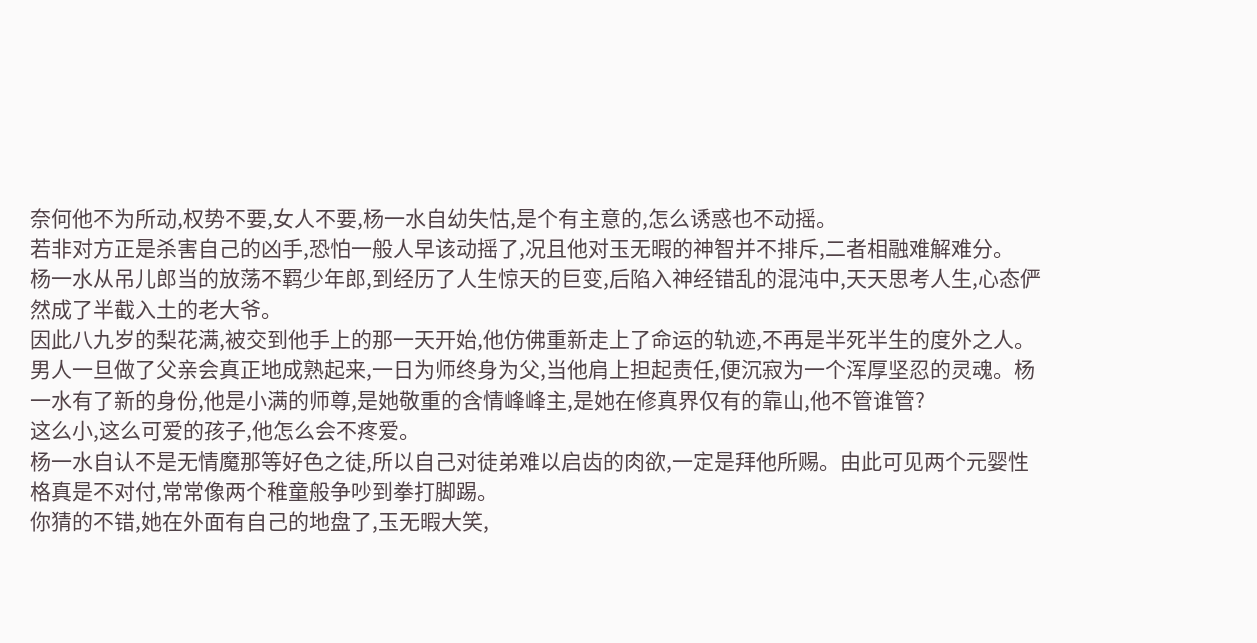奈何他不为所动,权势不要,女人不要,杨一水自幼失怙,是个有主意的,怎么诱惑也不动摇。
若非对方正是杀害自己的凶手,恐怕一般人早该动摇了,况且他对玉无暇的神智并不排斥,二者相融难解难分。
杨一水从吊儿郎当的放荡不羁少年郎,到经历了人生惊天的巨变,后陷入神经错乱的混沌中,天天思考人生,心态俨然成了半截入土的老大爷。
因此八九岁的梨花满,被交到他手上的那一天开始,他仿佛重新走上了命运的轨迹,不再是半死半生的度外之人。
男人一旦做了父亲会真正地成熟起来,一日为师终身为父,当他肩上担起责任,便沉寂为一个浑厚坚忍的灵魂。杨一水有了新的身份,他是小满的师尊,是她敬重的含情峰峰主,是她在修真界仅有的靠山,他不管谁管?
这么小,这么可爱的孩子,他怎么会不疼爱。
杨一水自认不是无情魔那等好色之徒,所以自己对徒弟难以启齿的肉欲,一定是拜他所赐。由此可见两个元婴性格真是不对付,常常像两个稚童般争吵到拳打脚踢。
你猜的不错,她在外面有自己的地盘了,玉无暇大笑,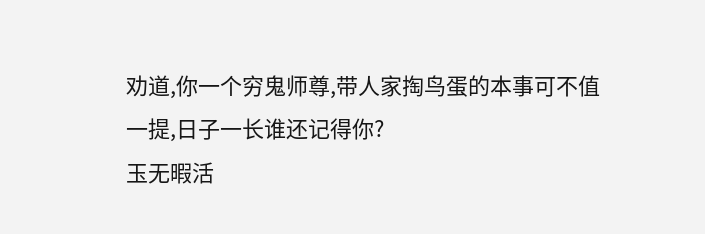劝道,你一个穷鬼师尊,带人家掏鸟蛋的本事可不值一提,日子一长谁还记得你?
玉无暇活